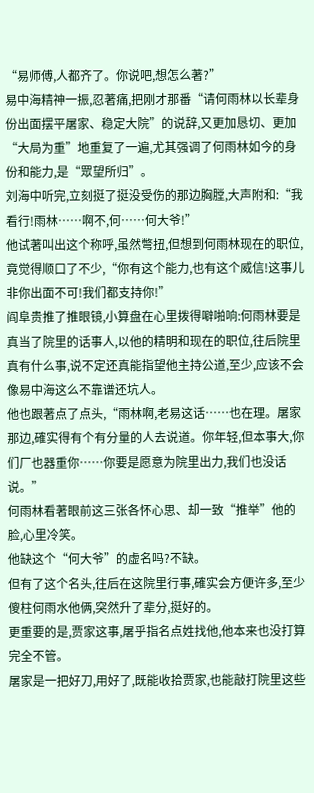“易师傅,人都齐了。你说吧,想怎么著?”
易中海精神一振,忍著痛,把刚才那番“请何雨林以长辈身份出面摆平屠家、稳定大院”的说辞,又更加恳切、更加“大局为重”地重复了一遍,尤其强调了何雨林如今的身份和能力,是“眾望所归”。
刘海中听完,立刻挺了挺没受伤的那边胸膛,大声附和:“我看行!雨林……啊不,何……何大爷!”
他试著叫出这个称呼,虽然彆扭,但想到何雨林现在的职位,竟觉得顺口了不少,“你有这个能力,也有这个威信!这事儿非你出面不可!我们都支持你!”
阎阜贵推了推眼镜,小算盘在心里拨得噼啪响:何雨林要是真当了院里的话事人,以他的精明和现在的职位,往后院里真有什么事,说不定还真能指望他主持公道,至少,应该不会像易中海这么不靠谱还坑人。
他也跟著点了点头,“雨林啊,老易这话……也在理。屠家那边,確实得有个有分量的人去说道。你年轻,但本事大,你们厂也器重你……你要是愿意为院里出力,我们也没话说。”
何雨林看著眼前这三张各怀心思、却一致“推举”他的脸,心里冷笑。
他缺这个“何大爷”的虚名吗?不缺。
但有了这个名头,往后在这院里行事,確实会方便许多,至少傻柱何雨水他俩,突然升了辈分,挺好的。
更重要的是,贾家这事,屠乎指名点姓找他,他本来也没打算完全不管。
屠家是一把好刀,用好了,既能收拾贾家,也能敲打院里这些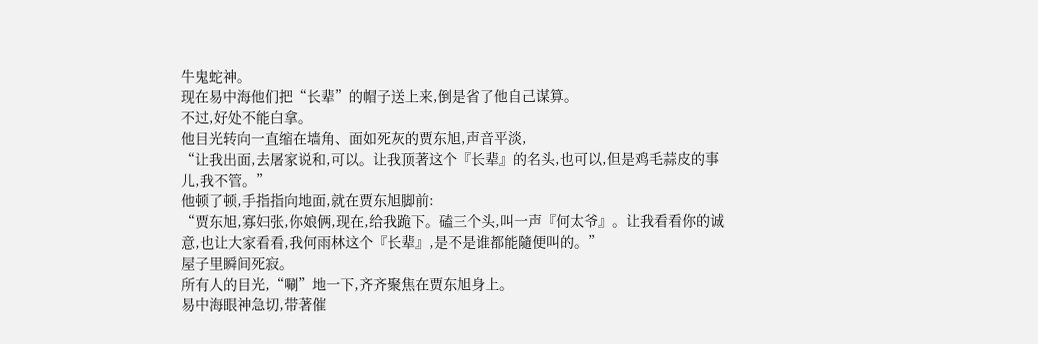牛鬼蛇神。
现在易中海他们把“长辈”的帽子送上来,倒是省了他自己谋算。
不过,好处不能白拿。
他目光转向一直缩在墙角、面如死灰的贾东旭,声音平淡,
“让我出面,去屠家说和,可以。让我顶著这个『长辈』的名头,也可以,但是鸡毛蒜皮的事儿,我不管。”
他顿了顿,手指指向地面,就在贾东旭脚前:
“贾东旭,寡妇张,你娘俩,现在,给我跪下。磕三个头,叫一声『何太爷』。让我看看你的诚意,也让大家看看,我何雨林这个『长辈』,是不是谁都能隨便叫的。”
屋子里瞬间死寂。
所有人的目光,“唰”地一下,齐齐聚焦在贾东旭身上。
易中海眼神急切,带著催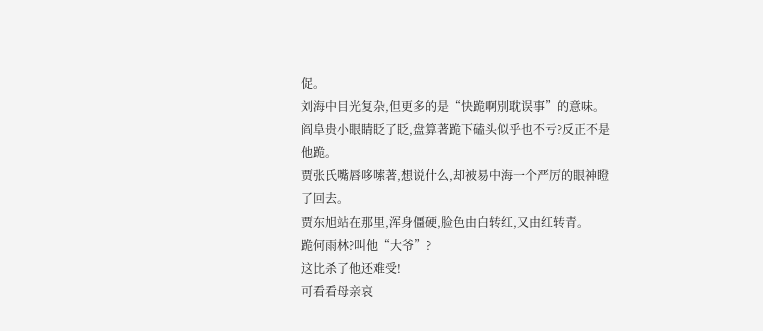促。
刘海中目光复杂,但更多的是“快跪啊別耽误事”的意味。
阎阜贵小眼睛眨了眨,盘算著跪下磕头似乎也不亏?反正不是他跪。
贾张氏嘴唇哆嗦著,想说什么,却被易中海一个严厉的眼神瞪了回去。
贾东旭站在那里,浑身僵硬,脸色由白转红,又由红转青。
跪何雨林?叫他“大爷”?
这比杀了他还难受!
可看看母亲哀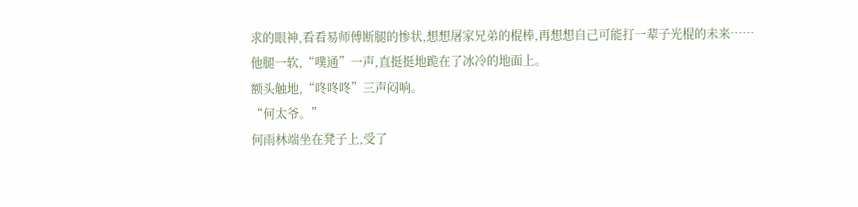求的眼神,看看易师傅断腿的惨状,想想屠家兄弟的棍棒,再想想自己可能打一辈子光棍的未来……
他腿一软,“噗通”一声,直挺挺地跪在了冰冷的地面上。
额头触地,“咚咚咚”三声闷响。
“何太爷。”
何雨林端坐在凳子上,受了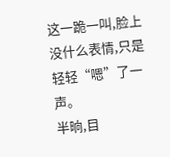这一跪一叫,脸上没什么表情,只是轻轻“嗯”了一声。
半晌,目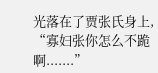光落在了贾张氏身上,
“寡妇张你怎么不跪啊.......”